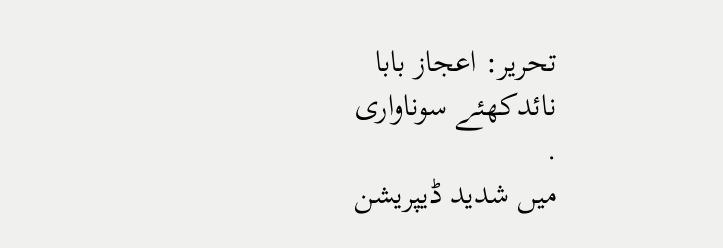تحریر: اعجاز بابا
نائدکھئے سوناواری
.
میں شدید ڈیپریشن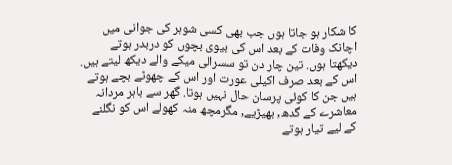کا شکار ہو جاتا ہوں جب بھی کسی شوہر کی جوانی میں اچانک وفات کے بعد اس کی بیوی بچوں کو دربدر ہوتے دیکھتا ہوں. تین چار دن تو سسرالی میکے والے دیکھ لیتے ہیں. اس کے بعد صرف اکیلی عورت اور اس کے چھوٹے بچے ہوتے ہیں جن کا کوئی پرسان حال نہیں ہوتا. گھر سے باہر مردانہ معاشرے کے گدھ, بھیڑیے, مگرمچھ منہ کھولے اس کو نگلنے کے لیے تیار ہوتے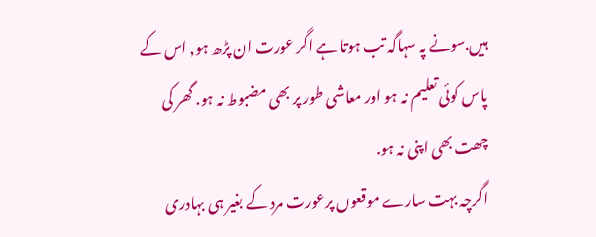ہیں.سونے پہ سہاگہ تب ہوتا ہے اگر عورت ان پڑھ ہو, اس کے پاس کوئی تعلیم نہ ہو اور معاشی طور پر بھی مضبوط نہ ہو. گھر کی چھت بھی اپنی نہ ہو.
اگرچہ بہت سارے موقعوں پرعورت مرد کے بغیر ہی بہادری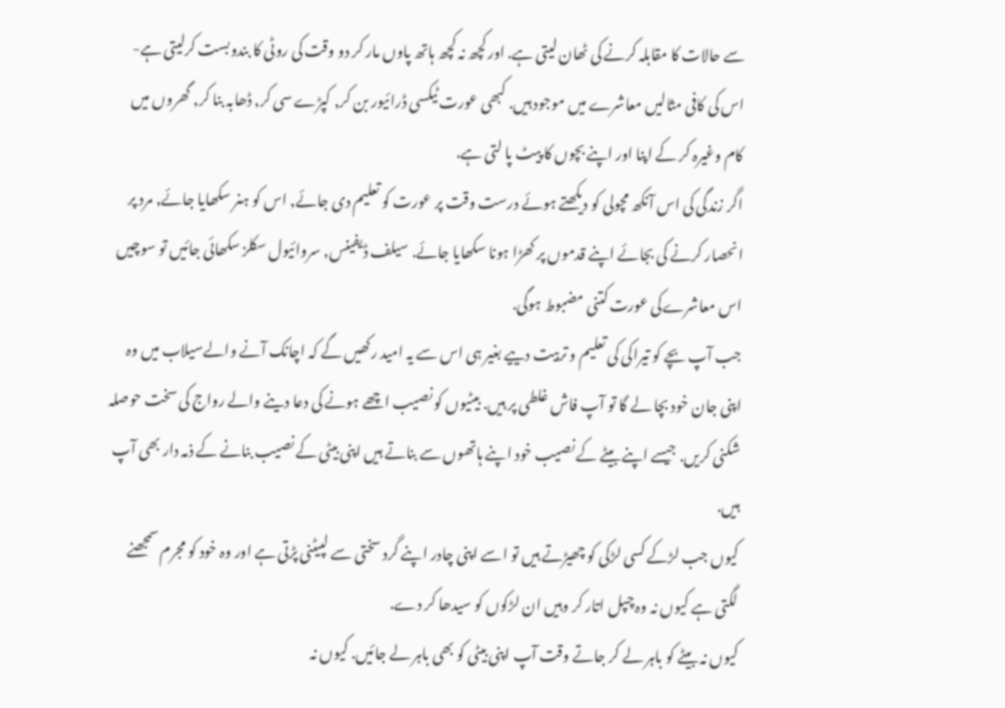سے حالات کا مقابلہ کرنے کی ٹھان لیتی ہے. اور کچھ نہ کچھ ہاتھ پاوں مار کر دو وقت کی روٹی کا بندوبست کرلیتی ہے- اس کی کافی مثالیں معاشرے میں موجود ہیں. کبھی عورت ٹیکسی ڈرائیور بن کر, کپڑے سی کر, ڈھابہ بنا کر, گھروں میں کام وغیرہ کر کے اپنا اور اپنے بچوں کا پیٹ پا لتی ہے.
اگر زندگی کی اس آنکھ مچولی کو دیکھتے ہوئے درست وقت پر عورت کو تعلیم دی جائے, اس کو ہنر سکھایا جائے, مرد پر انحصار کرنے کی بجائے اپنے قدموں پر کھڑا ہونا سکھایا جائے. سیلف ڈیفینس, سروائیول سکلز سکھائی جائیں تو سوچیں اس معاشرےکی عورت کتنی مضبوط ہوگی.
جب آپ بچے کو تیراکی کی تعلیم و تربیت دییے بغیر ہی اس سے یہ امید رکھیں گے کہ اچانک آنے والےسیلاب میں وہ اپنی جان خود بچا لے گا تو آپ فاش غلطی پر ہیں. بیٹیوں کو نصیب اچھے ہونے کی دعا دینے والے رواج کی سخت حوصلہ شکنی کریں. جیسے اپنے بیٹے کے نصیب خود اپنے ہاتھوں سے بناتے ہیں اپنی بیٹی کے نصیب بنانے کے ذمہ دار بھی آپ ہیں.
کیوں جب لڑکے کسی لڑکی کو چھیڑتے ہیں تو اسے اپنی چادر اپنے گرد سختی سے لپیٹنی پڑتی ہے اور وہ خود کو مجرم سمجھنے لگتی ہے کیوں نہ وہ چپل اتار کر وہیں ان لڑکوں کو سیدھا کر دے.
کیوں نہ بیٹے کو باہر لے کر جاتے وقت آپ اپنی بیٹی کو بھی باہر لے جائیں. کیوں نہ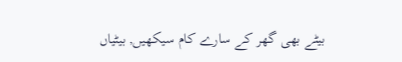بیٹے بھی گھر کے سارے کام سیکھیں, بیٹیاں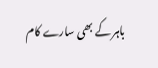باہر کے بھی سارے کام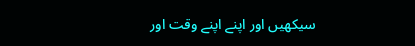سیکھیں اور اپنے اپنے وقت اور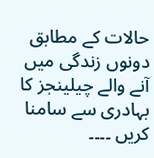حالات کے مطابق دونوں زندگی میں آنے والے چیلینجز کا بہادری سے سامنا کریں ۔۔۔۔